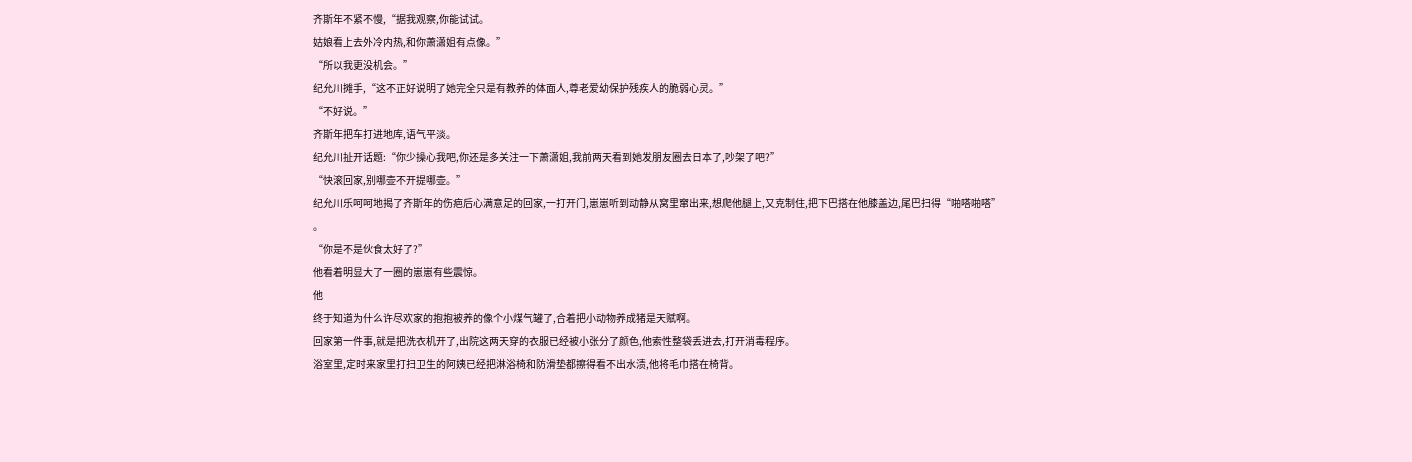齐斯年不紧不慢,“据我观察,你能试试。
姑娘看上去外冷内热,和你萧潇姐有点像。”
“所以我更没机会。”
纪允川摊手,“这不正好说明了她完全只是有教养的体面人,尊老爱幼保护残疾人的脆弱心灵。”
“不好说。”
齐斯年把车打进地库,语气平淡。
纪允川扯开话题:“你少操心我吧,你还是多关注一下萧潇姐,我前两天看到她发朋友圈去日本了,吵架了吧?”
“快滚回家,别哪壶不开提哪壶。”
纪允川乐呵呵地揭了齐斯年的伤疤后心满意足的回家,一打开门,崽崽听到动静从窝里窜出来,想爬他腿上,又克制住,把下巴搭在他膝盖边,尾巴扫得“啪嗒啪嗒”
。
“你是不是伙食太好了?”
他看着明显大了一圈的崽崽有些震惊。
他
终于知道为什么许尽欢家的抱抱被养的像个小煤气罐了,合着把小动物养成猪是天赋啊。
回家第一件事,就是把洗衣机开了,出院这两天穿的衣服已经被小张分了颜色,他索性整袋丢进去,打开消毒程序。
浴室里,定时来家里打扫卫生的阿姨已经把淋浴椅和防滑垫都擦得看不出水渍,他将毛巾搭在椅背。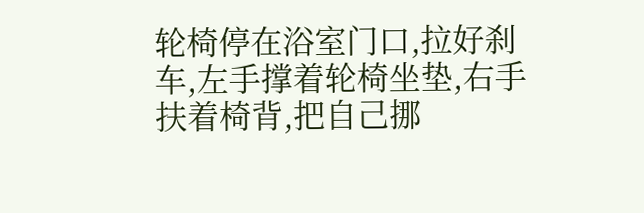轮椅停在浴室门口,拉好刹车,左手撑着轮椅坐垫,右手扶着椅背,把自己挪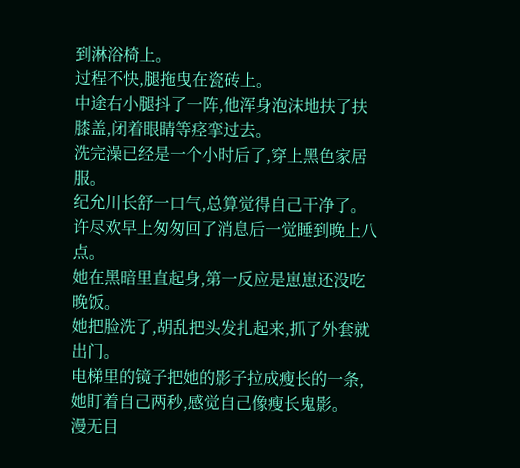到淋浴椅上。
过程不快,腿拖曳在瓷砖上。
中途右小腿抖了一阵,他浑身泡沫地扶了扶膝盖,闭着眼睛等痉挛过去。
洗完澡已经是一个小时后了,穿上黑色家居服。
纪允川长舒一口气,总算觉得自己干净了。
许尽欢早上匆匆回了消息后一觉睡到晚上八点。
她在黑暗里直起身,第一反应是崽崽还没吃晚饭。
她把脸洗了,胡乱把头发扎起来,抓了外套就出门。
电梯里的镜子把她的影子拉成瘦长的一条,她盯着自己两秒,感觉自己像瘦长鬼影。
漫无目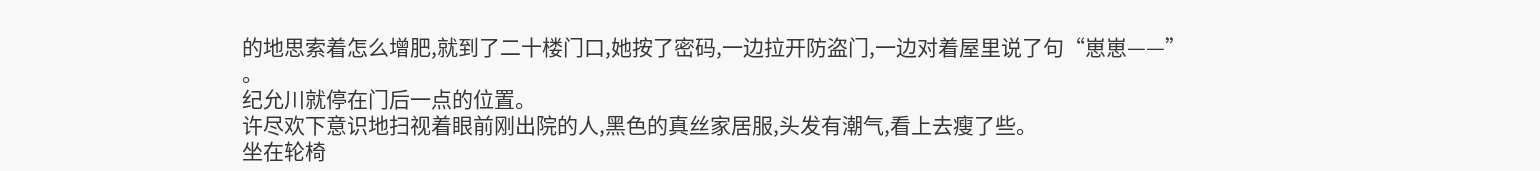的地思索着怎么增肥,就到了二十楼门口,她按了密码,一边拉开防盗门,一边对着屋里说了句“崽崽——”
。
纪允川就停在门后一点的位置。
许尽欢下意识地扫视着眼前刚出院的人,黑色的真丝家居服,头发有潮气,看上去瘦了些。
坐在轮椅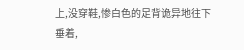上,没穿鞋,惨白色的足背诡异地往下垂着,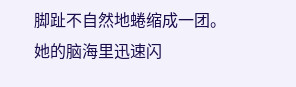脚趾不自然地蜷缩成一团。
她的脑海里迅速闪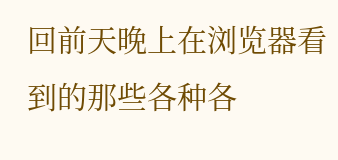回前天晚上在浏览器看到的那些各种各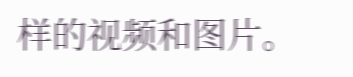样的视频和图片。